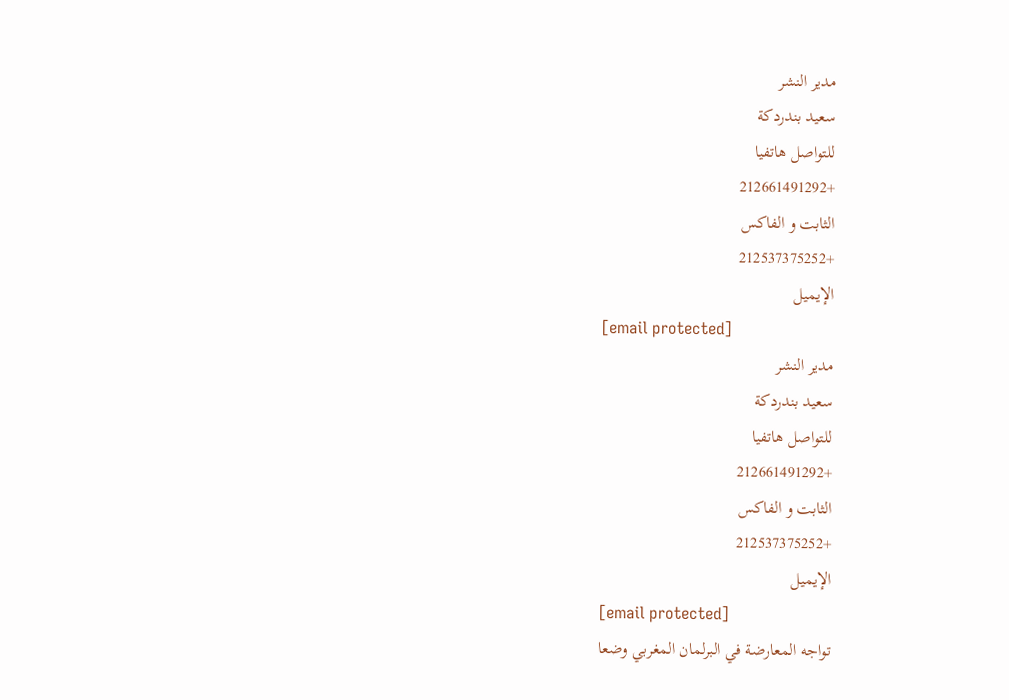مدير النشر
سعيد بندردكة
للتواصل هاتفيا
+212661491292
الثابت و الفاكس
+212537375252
الإيميل
[email protected]
مدير النشر
سعيد بندردكة
للتواصل هاتفيا
+212661491292
الثابت و الفاكس
+212537375252
الإيميل
[email protected]
تواجه المعارضة في البرلمان المغربي وضعا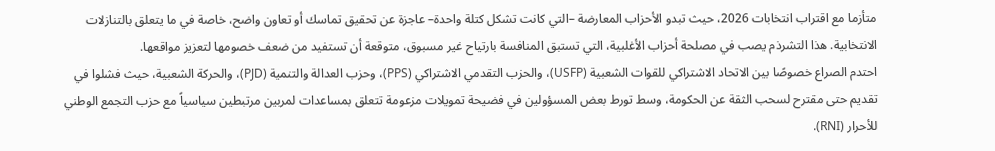متأزما مع اقتراب انتخابات 2026، حيث تبدو الأحزاب المعارضة –التي كانت تشكل كتلة واحدة– عاجزة عن تحقيق تماسك أو تعاون واضح، خاصة في ما يتعلق بالتنازلات الانتخابية. هذا التشرذم يصب في مصلحة أحزاب الأغلبية، التي تستبق المنافسة بارتياح غير مسبوق، متوقعة أن تستفيد من ضعف خصومها لتعزيز مواقعها.
احتدم الصراع خصوصًا بين الاتحاد الاشتراكي للقوات الشعبية (USFP)، والحزب التقدمي الاشتراكي (PPS)، وحزب العدالة والتنمية (PJD)، والحركة الشعبية، حيث فشلوا في تقديم حتى مقترح لسحب الثقة عن الحكومة، وسط تورط بعض المسؤولين في فضيحة تمويلات مزعومة تتعلق بمساعدات لمربين مرتبطين سياسياً مع حزب التجمع الوطني للأحرار (RNI).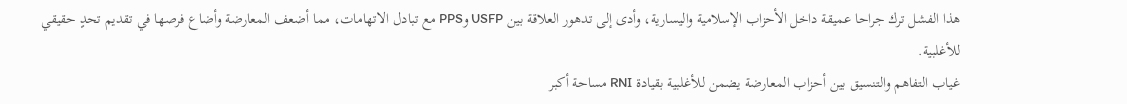هذا الفشل ترك جراحا عميقة داخل الأحزاب الإسلامية واليسارية، وأدى إلى تدهور العلاقة بين USFP وPPS مع تبادل الاتهامات، مما أضعف المعارضة وأضاع فرصها في تقديم تحدٍ حقيقي للأغلبية.
غياب التفاهم والتنسيق بين أحزاب المعارضة يضمن للأغلبية بقيادة RNI مساحة أكبر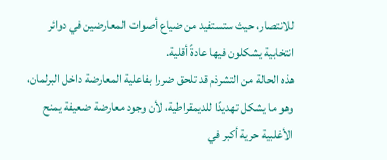للانتصار، حيث ستستفيد من ضياع أصوات المعارضين في دوائر انتخابية يشكلون فيها عادةً أقلية.
هذه الحالة من التشرذم قد تلحق ضررا بفاعلية المعارضة داخل البرلمان، وهو ما يشكل تهديدًا للديمقراطية، لأن وجود معارضة ضعيفة يمنح الأغلبية حرية أكبر في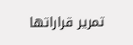تمرير قراراتها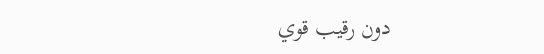دون رقيب قوي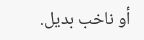أو ناخب بديل.